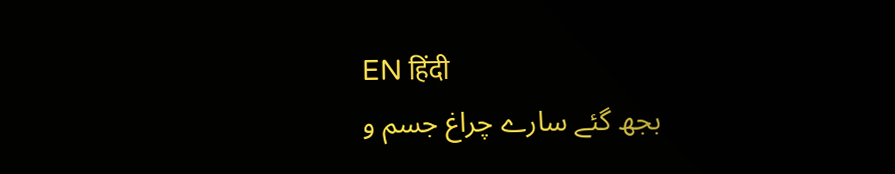EN हिंदी
بجھ گئے سارے چراغ جسم و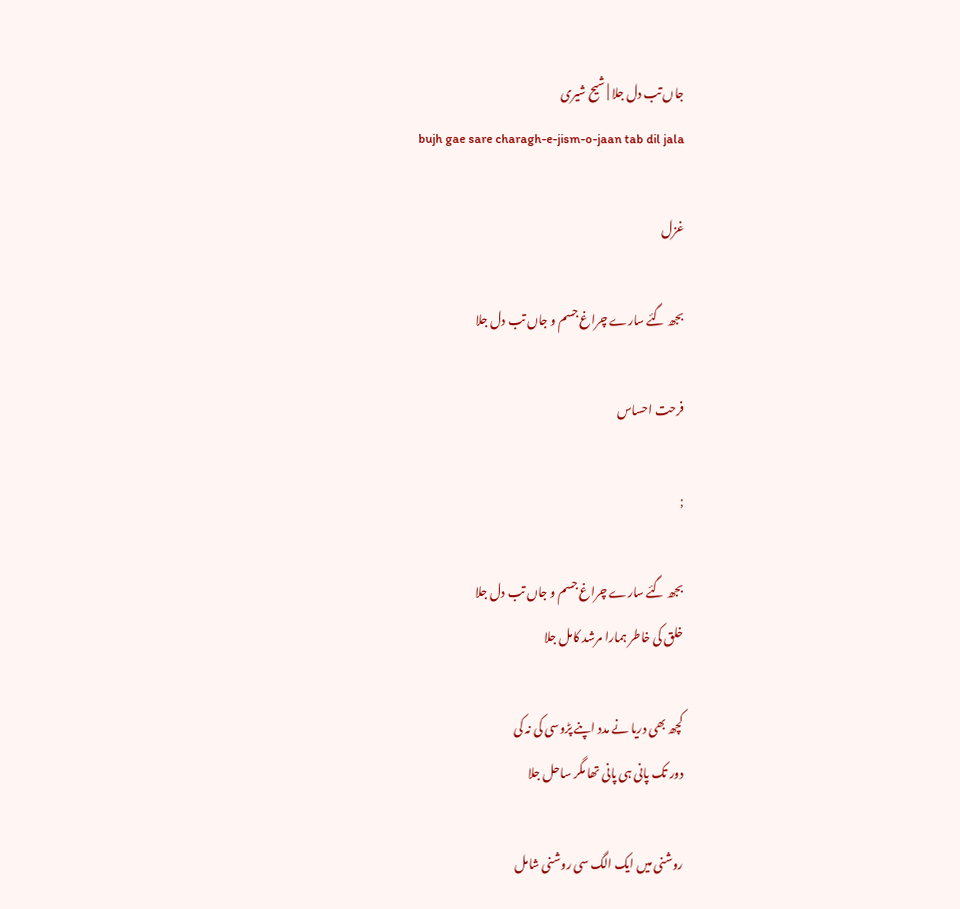جاں تب دل جلا | شیح شیری
bujh gae sare charagh-e-jism-o-jaan tab dil jala

غزل

بجھ گئے سارے چراغ جسم و جاں تب دل جلا

فرحت احساس

;

بجھ گئے سارے چراغ جسم و جاں تب دل جلا
خلق کی خاطر ہمارا مرشد کامل جلا

کچھ بھی دریا نے مدد اپنے پڑوسی کی نہ کی
دور تک پانی ہی پانی تھا مگر ساحل جلا

روشنی میں ایک الگ سی روشنی شامل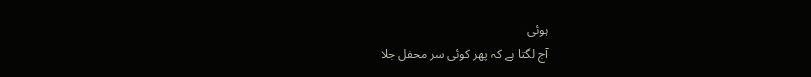ہوئی
آج لگتا ہے کہ پھر کوئی سر محفل جلا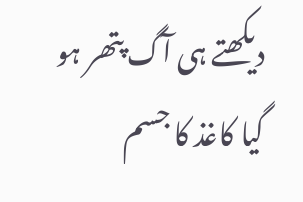دیکھتے ہی آگ پتھر ہو گیا کاغذ کا جسم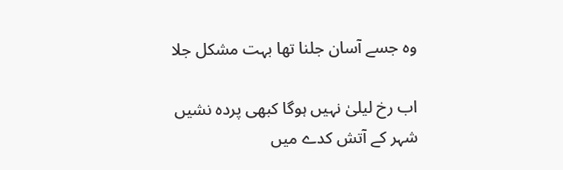وہ جسے آسان جلنا تھا بہت مشکل جلا

اب رخ لیلیٰ نہیں ہوگا کبھی پردہ نشیں
شہر کے آتش کدے میں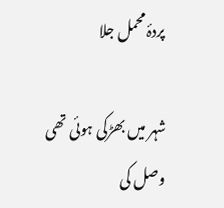پردۂ محمل جلا

شہر میں بھڑکی ہوئی تھی وصل کی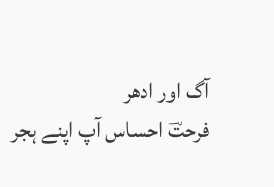آگ اور ادھر
فرحتؔ احساس آپ اپنے ہجر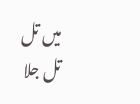میں تل تل جلا